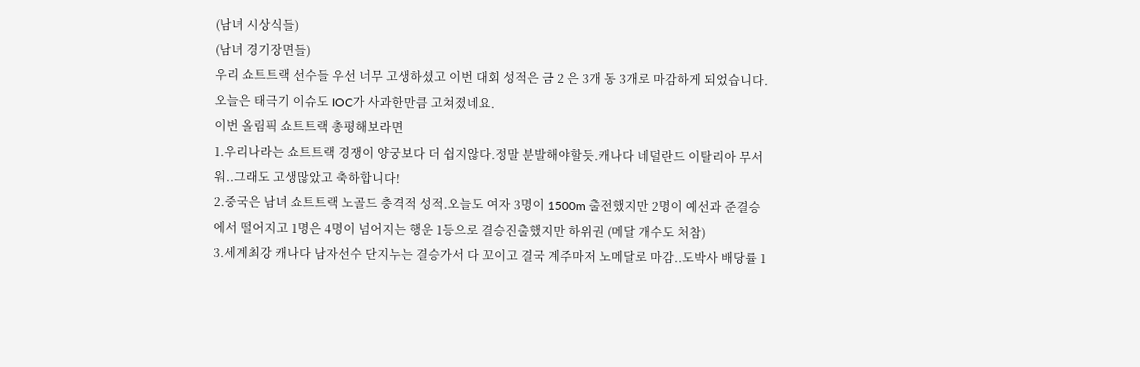(남녀 시상식들)
(남녀 경기장면들)
우리 쇼트트랙 선수들 우선 너무 고생하셨고 이번 대회 성적은 금 2 은 3개 동 3개로 마감하게 되었습니다.오늘은 태극기 이슈도 IOC가 사과한만큼 고쳐졌네요.
이번 올림픽 쇼트트랙 총평해보라면
1.우리나라는 쇼트트랙 경쟁이 양궁보다 더 쉽지않다.정말 분발해야할듯.캐나다 네덜란드 이탈리아 무서워..그래도 고생많았고 축하합니다!
2.중국은 남녀 쇼트트랙 노골드 충격적 성적.오늘도 여자 3명이 1500m 출전했지만 2명이 예선과 준결승에서 떨어지고 1명은 4명이 넘어지는 행운 1등으로 결승진출했지만 하위권 (메달 개수도 처참)
3.세계최강 캐나다 남자선수 단지누는 결승가서 다 꼬이고 결국 계주마저 노메달로 마감..도박사 배당률 1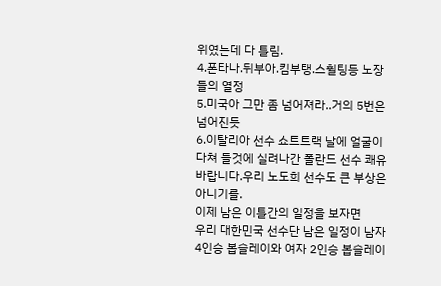위였는데 다 틀림.
4.폰타나.뒤부아.킴부탱.스휠팅등 노장들의 열정
5.미국아 그만 좀 넘어져라..거의 5번은 넘어진듯
6.이탈리아 선수 쇼트트랙 날에 얼굴이 다쳐 들것에 실려나간 폴란드 선수 쾌유 바랍니다.우리 노도희 선수도 큰 부상은 아니기를.
이제 남은 이틀간의 일정을 보자면
우리 대한민국 선수단 남은 일정이 남자 4인승 봅슬레이와 여자 2인승 봅슬레이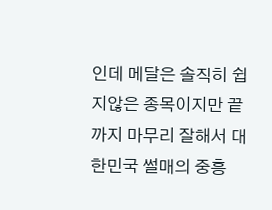인데 메달은 솔직히 쉽지않은 종목이지만 끝까지 마무리 잘해서 대한민국 썰매의 중흥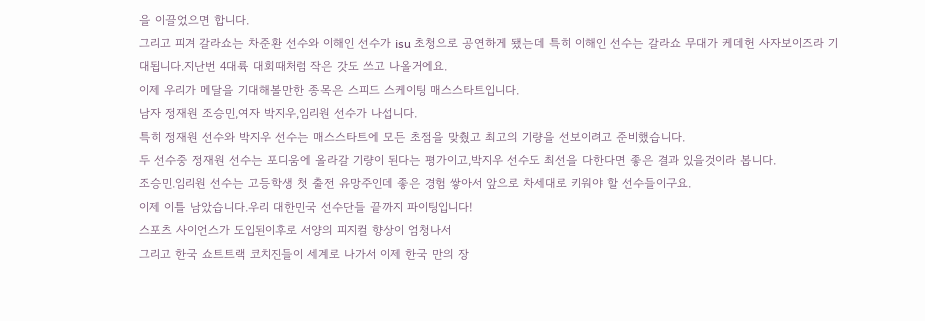을 이끌었으면 합니다.
그리고 피겨 갈라쇼는 차준환 선수와 이해인 선수가 isu 초청으로 공연하게 됐는데 특히 이해인 선수는 갈라쇼 무대가 케데헌 사자보이즈라 기대됩니다.지난번 4대륙 대회때처럼 작은 갓도 쓰고 나올거에요.
이제 우리가 메달을 기대해볼만한 종목은 스피드 스케이팅 매스스타트입니다.
남자 정재원 조승민,여자 박지우,임리원 선수가 나섭니다.
특히 정재원 선수와 박지우 선수는 매스스타트에 모든 초점을 맞췄고 최고의 기량을 선보이려고 준비했습니다.
두 선수중 정재원 선수는 포디움에 올라갈 기량이 된다는 평가이고,박지우 선수도 최선을 다한다면 좋은 결과 있을것이라 봅니다.
조승민.임리원 선수는 고등학생 첫 출전 유망주인데 좋은 경험 쌓아서 앞으로 차세대로 키워야 할 선수들이구요.
이제 이틀 남았습니다.우리 대한민국 선수단들 끝까지 파이팅입니다!
스포츠 사이언스가 도입된이후로 서양의 피지컬 향상이 엄청나서
그리고 한국 쇼트트랙 코치진들이 세계로 나가서 이제 한국 만의 장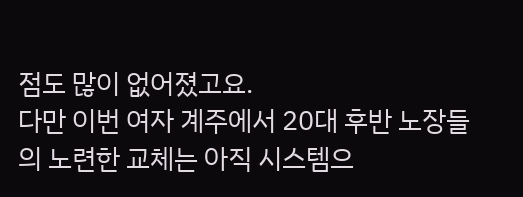점도 많이 없어졌고요.
다만 이번 여자 계주에서 20대 후반 노장들의 노련한 교체는 아직 시스템으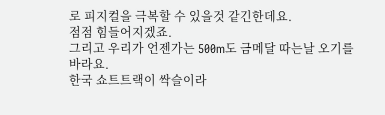로 피지컬을 극복할 수 있을것 같긴한데요.
점점 힘들어지겠죠.
그리고 우리가 언젠가는 500m도 금메달 따는날 오기를 바라요.
한국 쇼트트랙이 싹슬이라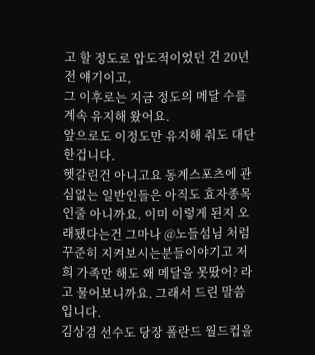고 할 정도로 압도적이었던 건 20년 전 얘기이고,
그 이후로는 지금 정도의 메달 수를 계속 유지해 왔어요.
앞으로도 이정도만 유지해 줘도 대단한겁니다.
헷갈린건 아니고요 동계스포츠에 관심없는 일반인들은 아직도 효자종목인줄 아니까요. 이미 이렇게 된지 오래됐다는건 그마나 @노들섬님 처럼 꾸준히 지켜보시는분들이야기고 저희 가족만 해도 왜 메달을 못땄어? 라고 물어보니까요. 그래서 드린 말씀입니다.
김상겸 선수도 당장 폴란드 월드컵을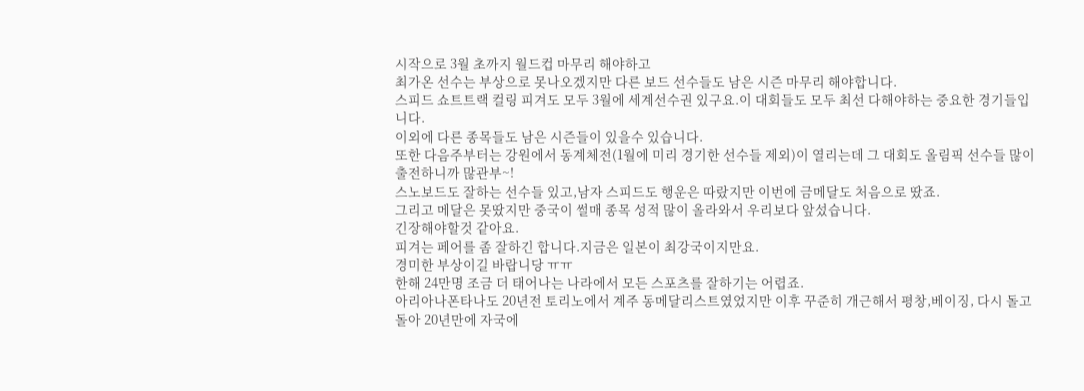시작으로 3월 초까지 월드컵 마무리 해야하고
최가온 선수는 부상으로 못나오겠지만 다른 보드 선수들도 남은 시즌 마무리 해야합니다.
스피드 쇼트트랙 컬링 피겨도 모두 3월에 세계선수권 있구요.이 대회들도 모두 최선 다해야하는 중요한 경기들입니다.
이외에 다른 종목들도 남은 시즌들이 있을수 있습니다.
또한 다음주부터는 강원에서 동계체전(1월에 미리 경기한 선수들 제외)이 열리는데 그 대회도 올림픽 선수들 많이 출전하니까 많관부~!
스노보드도 잘하는 선수들 있고,남자 스피드도 행운은 따랐지만 이번에 금메달도 처음으로 땄죠.
그리고 메달은 못땄지만 중국이 썰매 종목 성적 많이 올라와서 우리보다 앞섰습니다.
긴장해야할것 같아요.
피겨는 페어를 좀 잘하긴 합니다.지금은 일본이 최강국이지만요.
경미한 부상이길 바랍니당 ㅠㅠ
한해 24만명 조금 더 태어나는 나라에서 모든 스포츠를 잘하기는 어렵죠.
아리아나폰타나도 20년전 토리노에서 계주 동메달리스트였었지만 이후 꾸준히 개근해서 평창,베이징, 다시 돌고돌아 20년만에 자국에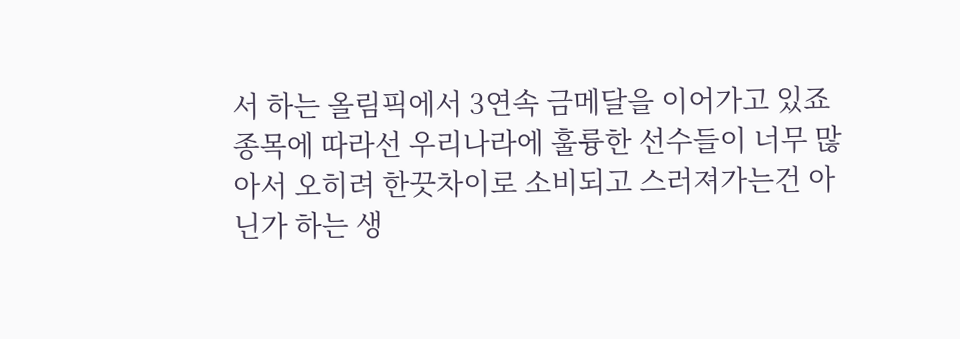서 하는 올림픽에서 3연속 금메달을 이어가고 있죠
종목에 따라선 우리나라에 훌륭한 선수들이 너무 많아서 오히려 한끗차이로 소비되고 스러져가는건 아닌가 하는 생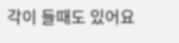각이 들때도 있어요